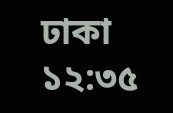ঢাকা ১২:৩৫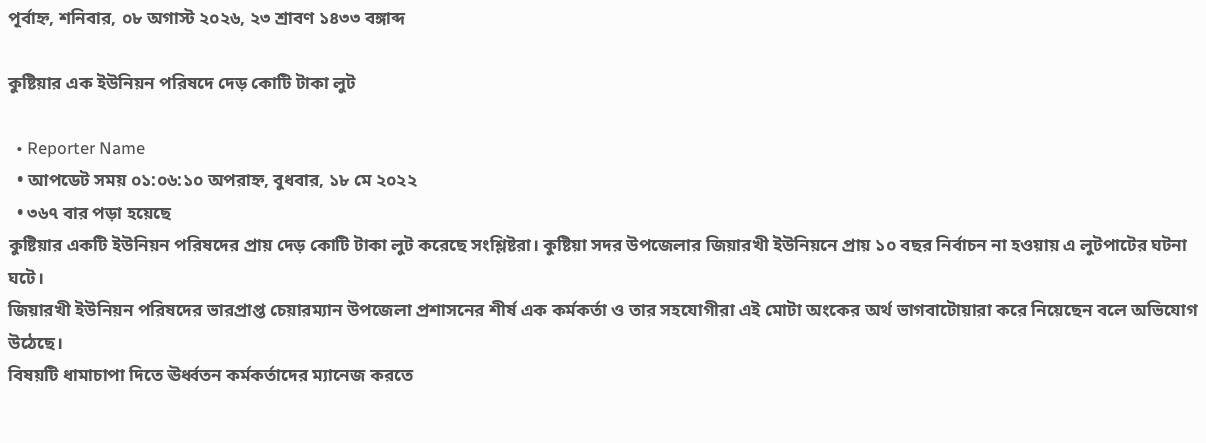পূর্বাহ্ন, শনিবার, ০৮ অগাস্ট ২০২৬, ২৩ শ্রাবণ ১৪৩৩ বঙ্গাব্দ

কুষ্টিয়ার এক ইউনিয়ন পরিষদে দেড় কোটি টাকা লুট

  • Reporter Name
  • আপডেট সময় ০১:০৬:১০ অপরাহ্ন, বুধবার, ১৮ মে ২০২২
  • ৩৬৭ বার পড়া হয়েছে
কুষ্টিয়ার একটি ইউনিয়ন পরিষদের প্রায় দেড় কোটি টাকা লুট করেছে সংশ্লিষ্টরা। কুষ্টিয়া সদর উপজেলার জিয়ারখী ইউনিয়নে প্রায় ১০ বছর নির্বাচন না হওয়ায় এ লুটপাটের ঘটনা ঘটে।
জিয়ারখী ইউনিয়ন পরিষদের ভারপ্রাপ্ত চেয়ারম্যান উপজেলা প্রশাসনের শীর্ষ এক কর্মকর্তা ও তার সহযোগীরা এই মোটা অংকের অর্থ ভাগবাটোয়ারা করে নিয়েছেন বলে অভিযোগ উঠেছে।
বিষয়টি ধামাচাপা দিতে ঊর্ধ্বতন কর্মকর্তাদের ম্যানেজ করতে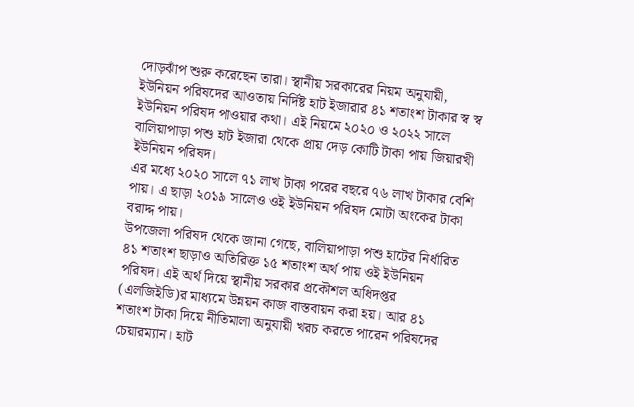দোড়ঝাঁপ শুরু করেছেন তারা। স্থানীয় সরকারের নিয়ম অনুযায়ী, ইউনিয়ন পরিষদের আওতায় নির্দিষ্ট হাট ইজারার ৪১ শতাংশ টাকার স্ব স্ব ইউনিয়ন পরিষদ পাওয়ার কথা। এই নিয়মে ২০২০ ও ২০২২ সালে বালিয়াপাড়া পশু হাট ইজারা থেকে প্রায় দেড় কোটি টাকা পায় জিয়ারখী ইউনিয়ন পরিষদ।
এর মধ্যে ২০২০ সালে ৭১ লাখ টাকা পরের বছরে ৭৬ লাখ টাকার বেশি পায়। এ ছাড়া ২০১৯ সালেও ওই ইউনিয়ন পরিষদ মোটা অংকের টাকা বরাদ্দ পায়।
উপজেলা পরিষদ থেকে জানা গেছে, বালিয়াপাড়া পশু হাটের নির্ধারিত ৪১ শতাংশ ছাড়াও অতিরিক্ত ১৫ শতাংশ অর্থ পায় ওই ইউনিয়ন পরিষদ। এই অর্থ দিয়ে স্থানীয় সরকার প্রকৌশল অধিদপ্তর (এলজিইডি)র মাধ্যমে উন্নয়ন কাজ বাস্তবায়ন করা হয়। আর ৪১ শতাংশ টাকা দিয়ে নীতিমালা অনুযায়ী খরচ করতে পারেন পরিষদের চেয়ারম্যান। হাট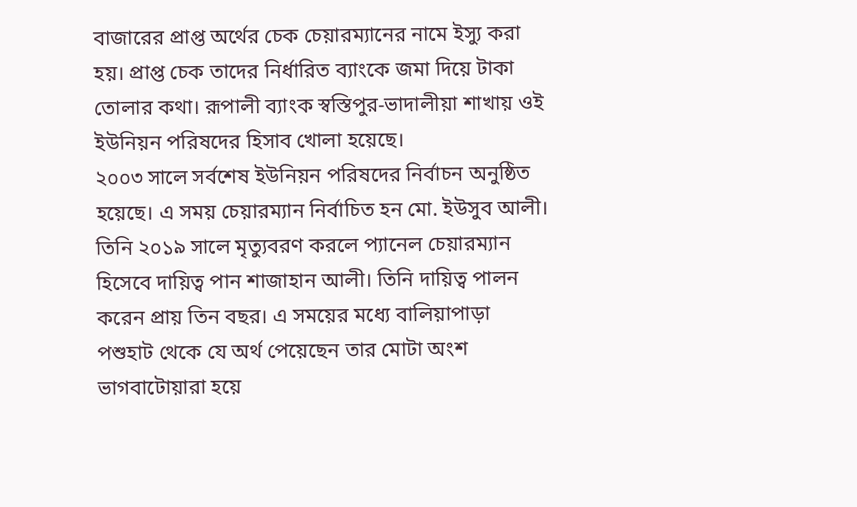বাজারের প্রাপ্ত অর্থের চেক চেয়ারম্যানের নামে ইস্যু করা হয়। প্রাপ্ত চেক তাদের নির্ধারিত ব্যাংকে জমা দিয়ে টাকা তোলার কথা। রূপালী ব্যাংক স্বস্তিপুর-ভাদালীয়া শাখায় ওই ইউনিয়ন পরিষদের হিসাব খোলা হয়েছে।
২০০৩ সালে সর্বশেষ ইউনিয়ন পরিষদের নির্বাচন অনুষ্ঠিত হয়েছে। এ সময় চেয়ারম্যান নির্বাচিত হন মো. ইউসুব আলী। তিনি ২০১৯ সালে মৃত্যুবরণ করলে প্যানেল চেয়ারম্যান হিসেবে দায়িত্ব পান শাজাহান আলী। তিনি দায়িত্ব পালন করেন প্রায় তিন বছর। এ সময়ের মধ্যে বালিয়াপাড়া পশুহাট থেকে যে অর্থ পেয়েছেন তার মোটা অংশ ভাগবাটোয়ারা হয়ে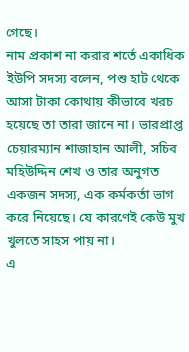গেছে।
নাম প্রকাশ না করার শর্তে একাধিক ইউপি সদস্য বলেন, পশু হাট থেকে আসা টাকা কোথায় কীভাবে খরচ হয়েছে তা তারা জানে না। ভারপ্রাপ্ত চেয়ারম্যান শাজাহান আলী, সচিব মহিউদ্দিন শেখ ও তার অনুগত একজন সদস্য, এক কর্মকর্তা ভাগ করে নিয়েছে। যে কারণেই কেউ মুখ খুলতে সাহস পায় না।
এ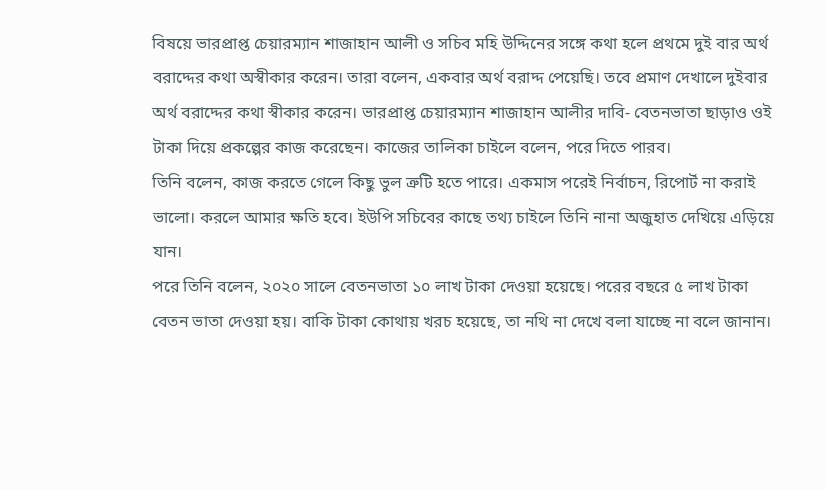বিষয়ে ভারপ্রাপ্ত চেয়ারম্যান শাজাহান আলী ও সচিব মহি উদ্দিনের সঙ্গে কথা হলে প্রথমে দুই বার অর্থ বরাদ্দের কথা অস্বীকার করেন। তারা বলেন, একবার অর্থ বরাদ্দ পেয়েছি। তবে প্রমাণ দেখালে দুইবার অর্থ বরাদ্দের কথা স্বীকার করেন। ভারপ্রাপ্ত চেয়ারম্যান শাজাহান আলীর দাবি- বেতনভাতা ছাড়াও ওই টাকা দিয়ে প্রকল্পের কাজ করেছেন। কাজের তালিকা চাইলে বলেন, পরে দিতে পারব।
তিনি বলেন, কাজ করতে গেলে কিছু ভুল ত্রুটি হতে পারে। একমাস পরেই নির্বাচন, রিপোর্ট না করাই ভালো। করলে আমার ক্ষতি হবে। ইউপি সচিবের কাছে তথ্য চাইলে তিনি নানা অজুহাত দেখিয়ে এড়িয়ে যান।
পরে তিনি বলেন, ২০২০ সালে বেতনভাতা ১০ লাখ টাকা দেওয়া হয়েছে। পরের বছরে ৫ লাখ টাকা বেতন ভাতা দেওয়া হয়। বাকি টাকা কোথায় খরচ হয়েছে, তা নথি না দেখে বলা যাচ্ছে না বলে জানান।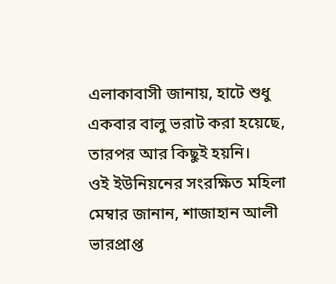এলাকাবাসী জানায়, হাটে শুধু একবার বালু ভরাট করা হয়েছে, তারপর আর কিছুই হয়নি।
ওই ইউনিয়নের সংরক্ষিত মহিলা মেম্বার জানান, শাজাহান আলী ভারপ্রাপ্ত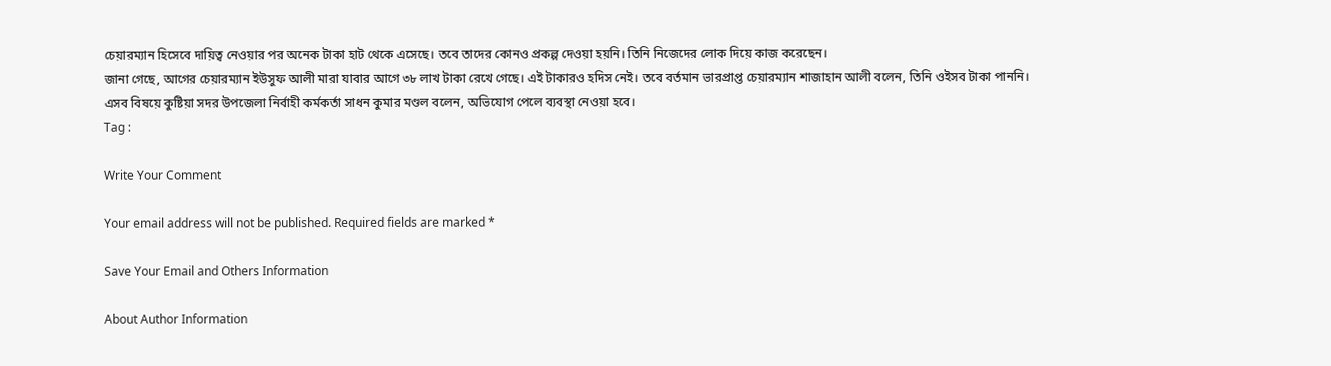চেয়ারম্যান হিসেবে দায়িত্ব নেওয়ার পর অনেক টাকা হাট থেকে এসেছে। তবে তাদের কোনও প্রকল্প দেওয়া হয়নি। তিনি নিজেদের লোক দিয়ে কাজ করেছেন।
জানা গেছে, আগের চেয়ারম্যান ইউসুফ আলী মারা যাবার আগে ৩৮ লাখ টাকা রেখে গেছে। এই টাকারও হদিস নেই। তবে বর্তমান ভারপ্রাপ্ত চেয়ারম্যান শাজাহান আলী বলেন, তিনি ওইসব টাকা পাননি।
এসব বিষয়ে কুষ্টিয়া সদর উপজেলা নির্বাহী কর্মকর্তা সাধন কুমার মণ্ডল বলেন, অভিযোগ পেলে ব্যবস্থা নেওয়া হবে।
Tag :

Write Your Comment

Your email address will not be published. Required fields are marked *

Save Your Email and Others Information

About Author Information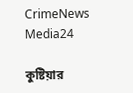CrimeNews Media24

কুষ্টিয়ার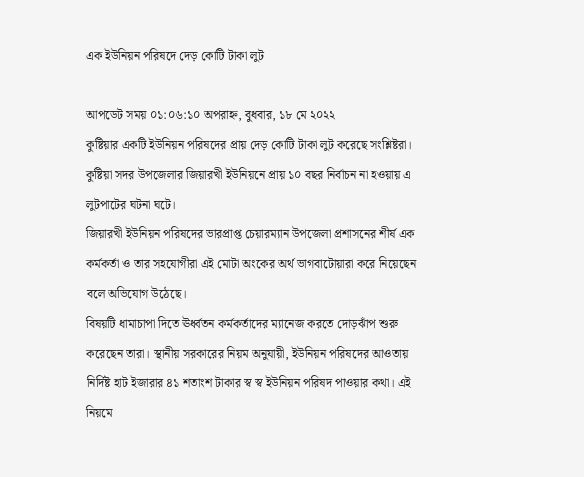এক ইউনিয়ন পরিষদে দেড় কোটি টাকা লুট

আপডেট সময় ০১:০৬:১০ অপরাহ্ন, বুধবার, ১৮ মে ২০২২
কুষ্টিয়ার একটি ইউনিয়ন পরিষদের প্রায় দেড় কোটি টাকা লুট করেছে সংশ্লিষ্টরা। কুষ্টিয়া সদর উপজেলার জিয়ারখী ইউনিয়নে প্রায় ১০ বছর নির্বাচন না হওয়ায় এ লুটপাটের ঘটনা ঘটে।
জিয়ারখী ইউনিয়ন পরিষদের ভারপ্রাপ্ত চেয়ারম্যান উপজেলা প্রশাসনের শীর্ষ এক কর্মকর্তা ও তার সহযোগীরা এই মোটা অংকের অর্থ ভাগবাটোয়ারা করে নিয়েছেন বলে অভিযোগ উঠেছে।
বিষয়টি ধামাচাপা দিতে ঊর্ধ্বতন কর্মকর্তাদের ম্যানেজ করতে দোড়ঝাঁপ শুরু করেছেন তারা। স্থানীয় সরকারের নিয়ম অনুযায়ী, ইউনিয়ন পরিষদের আওতায় নির্দিষ্ট হাট ইজারার ৪১ শতাংশ টাকার স্ব স্ব ইউনিয়ন পরিষদ পাওয়ার কথা। এই নিয়মে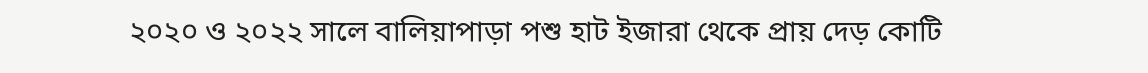২০২০ ও ২০২২ সালে বালিয়াপাড়া পশু হাট ইজারা থেকে প্রায় দেড় কোটি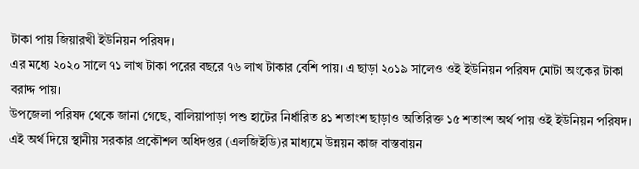টাকা পায় জিয়ারখী ইউনিয়ন পরিষদ।
এর মধ্যে ২০২০ সালে ৭১ লাখ টাকা পরের বছরে ৭৬ লাখ টাকার বেশি পায়। এ ছাড়া ২০১৯ সালেও ওই ইউনিয়ন পরিষদ মোটা অংকের টাকা বরাদ্দ পায়।
উপজেলা পরিষদ থেকে জানা গেছে, বালিয়াপাড়া পশু হাটের নির্ধারিত ৪১ শতাংশ ছাড়াও অতিরিক্ত ১৫ শতাংশ অর্থ পায় ওই ইউনিয়ন পরিষদ। এই অর্থ দিয়ে স্থানীয় সরকার প্রকৌশল অধিদপ্তর (এলজিইডি)র মাধ্যমে উন্নয়ন কাজ বাস্তবায়ন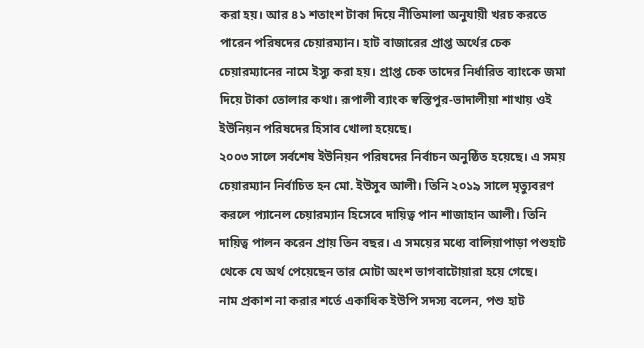করা হয়। আর ৪১ শতাংশ টাকা দিয়ে নীতিমালা অনুযায়ী খরচ করতে পারেন পরিষদের চেয়ারম্যান। হাট বাজারের প্রাপ্ত অর্থের চেক চেয়ারম্যানের নামে ইস্যু করা হয়। প্রাপ্ত চেক তাদের নির্ধারিত ব্যাংকে জমা দিয়ে টাকা তোলার কথা। রূপালী ব্যাংক স্বস্তিপুর-ভাদালীয়া শাখায় ওই ইউনিয়ন পরিষদের হিসাব খোলা হয়েছে।
২০০৩ সালে সর্বশেষ ইউনিয়ন পরিষদের নির্বাচন অনুষ্ঠিত হয়েছে। এ সময় চেয়ারম্যান নির্বাচিত হন মো. ইউসুব আলী। তিনি ২০১৯ সালে মৃত্যুবরণ করলে প্যানেল চেয়ারম্যান হিসেবে দায়িত্ব পান শাজাহান আলী। তিনি দায়িত্ব পালন করেন প্রায় তিন বছর। এ সময়ের মধ্যে বালিয়াপাড়া পশুহাট থেকে যে অর্থ পেয়েছেন তার মোটা অংশ ভাগবাটোয়ারা হয়ে গেছে।
নাম প্রকাশ না করার শর্তে একাধিক ইউপি সদস্য বলেন, পশু হাট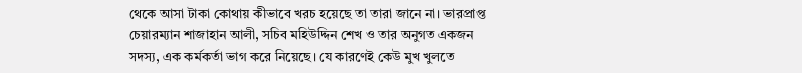থেকে আসা টাকা কোথায় কীভাবে খরচ হয়েছে তা তারা জানে না। ভারপ্রাপ্ত চেয়ারম্যান শাজাহান আলী, সচিব মহিউদ্দিন শেখ ও তার অনুগত একজন সদস্য, এক কর্মকর্তা ভাগ করে নিয়েছে। যে কারণেই কেউ মুখ খুলতে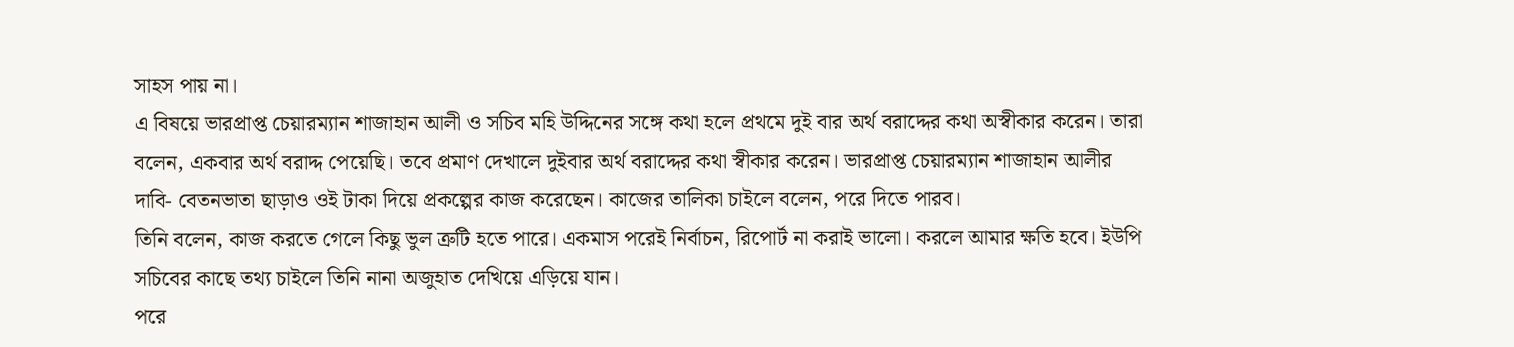সাহস পায় না।
এ বিষয়ে ভারপ্রাপ্ত চেয়ারম্যান শাজাহান আলী ও সচিব মহি উদ্দিনের সঙ্গে কথা হলে প্রথমে দুই বার অর্থ বরাদ্দের কথা অস্বীকার করেন। তারা বলেন, একবার অর্থ বরাদ্দ পেয়েছি। তবে প্রমাণ দেখালে দুইবার অর্থ বরাদ্দের কথা স্বীকার করেন। ভারপ্রাপ্ত চেয়ারম্যান শাজাহান আলীর দাবি- বেতনভাতা ছাড়াও ওই টাকা দিয়ে প্রকল্পের কাজ করেছেন। কাজের তালিকা চাইলে বলেন, পরে দিতে পারব।
তিনি বলেন, কাজ করতে গেলে কিছু ভুল ত্রুটি হতে পারে। একমাস পরেই নির্বাচন, রিপোর্ট না করাই ভালো। করলে আমার ক্ষতি হবে। ইউপি সচিবের কাছে তথ্য চাইলে তিনি নানা অজুহাত দেখিয়ে এড়িয়ে যান।
পরে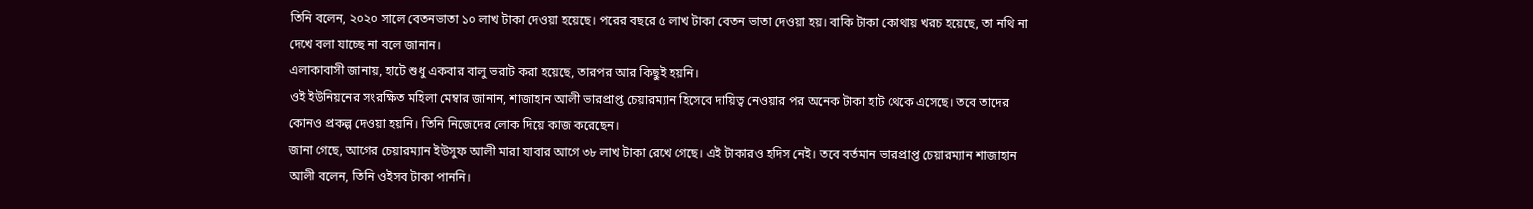তিনি বলেন, ২০২০ সালে বেতনভাতা ১০ লাখ টাকা দেওয়া হয়েছে। পরের বছরে ৫ লাখ টাকা বেতন ভাতা দেওয়া হয়। বাকি টাকা কোথায় খরচ হয়েছে, তা নথি না দেখে বলা যাচ্ছে না বলে জানান।
এলাকাবাসী জানায়, হাটে শুধু একবার বালু ভরাট করা হয়েছে, তারপর আর কিছুই হয়নি।
ওই ইউনিয়নের সংরক্ষিত মহিলা মেম্বার জানান, শাজাহান আলী ভারপ্রাপ্ত চেয়ারম্যান হিসেবে দায়িত্ব নেওয়ার পর অনেক টাকা হাট থেকে এসেছে। তবে তাদের কোনও প্রকল্প দেওয়া হয়নি। তিনি নিজেদের লোক দিয়ে কাজ করেছেন।
জানা গেছে, আগের চেয়ারম্যান ইউসুফ আলী মারা যাবার আগে ৩৮ লাখ টাকা রেখে গেছে। এই টাকারও হদিস নেই। তবে বর্তমান ভারপ্রাপ্ত চেয়ারম্যান শাজাহান আলী বলেন, তিনি ওইসব টাকা পাননি।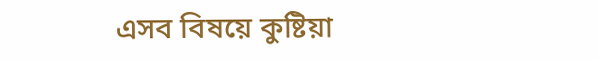এসব বিষয়ে কুষ্টিয়া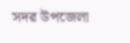সদর উপজেলা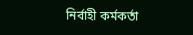নির্বাহী কর্মকর্তা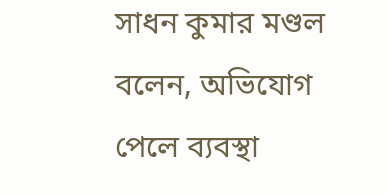সাধন কুমার মণ্ডল বলেন, অভিযোগ পেলে ব্যবস্থা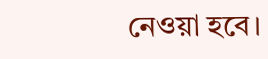নেওয়া হবে।